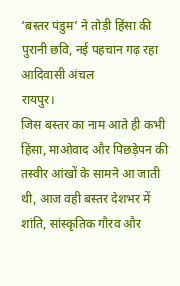‘बस्तर पंडुम’ ने तोड़ी हिंसा की पुरानी छवि, नई पहचान गढ़ रहा आदिवासी अंचल
रायपुर।
जिस बस्तर का नाम आते ही कभी हिंसा, माओवाद और पिछड़ेपन की तस्वीर आंखों के सामने आ जाती थी, आज वही बस्तर देशभर में शांति, सांस्कृतिक गौरव और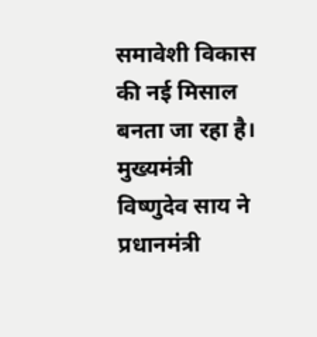समावेशी विकास की नई मिसाल बनता जा रहा है। मुख्यमंत्री विष्णुदेव साय ने प्रधानमंत्री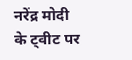नरेंद्र मोदी के ट्वीट पर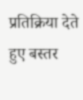प्रतिक्रिया देते हुए बस्तर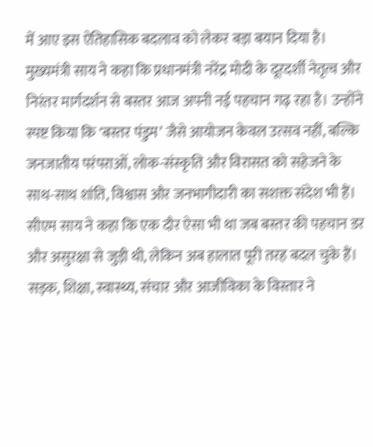में आए इस ऐतिहासिक बदलाव को लेकर बड़ा बयान दिया है।
मुख्यमंत्री साय ने कहा कि प्रधानमंत्री नरेंद्र मोदी के दूरदर्शी नेतृत्व और निरंतर मार्गदर्शन से बस्तर आज अपनी नई पहचान गढ़ रहा है। उन्होंने स्पष्ट किया कि ‘बस्तर पंडुम’ जैसे आयोजन केवल उत्सव नहीं, बल्कि जनजातीय परंपराओं, लोक-संस्कृति और विरासत को सहेजने के साथ-साथ शांति, विश्वास और जनभागीदारी का सशक्त संदेश भी हैं।
सीएम साय ने कहा कि एक दौर ऐसा भी था जब बस्तर की पहचान डर और असुरक्षा से जुड़ी थी, लेकिन अब हालात पूरी तरह बदल चुके हैं। सड़क, शिक्षा, स्वास्थ्य, संचार और आजीविका के विस्तार ने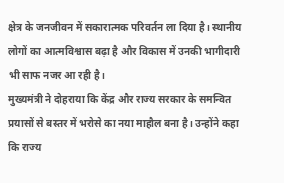क्षेत्र के जनजीवन में सकारात्मक परिवर्तन ला दिया है। स्थानीय लोगों का आत्मविश्वास बढ़ा है और विकास में उनकी भागीदारी भी साफ नजर आ रही है।
मुख्यमंत्री ने दोहराया कि केंद्र और राज्य सरकार के समन्वित प्रयासों से बस्तर में भरोसे का नया माहौल बना है। उन्होंने कहा कि राज्य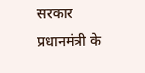सरकार प्रधानमंत्री के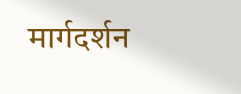मार्गदर्शन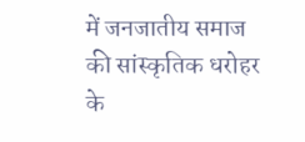में जनजातीय समाज की सांस्कृतिक धरोहर के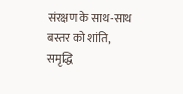संरक्षण के साथ-साथ बस्तर को शांति, समृद्धि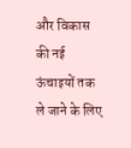और विकास की नई ऊंचाइयों तक ले जाने के लिए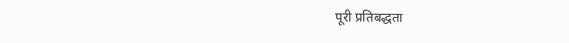पूरी प्रतिबद्धता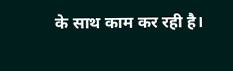के साथ काम कर रही है।